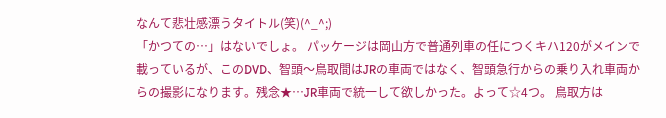なんて悲壮感漂うタイトル(笑)(^_^;)
「かつての…」はないでしょ。 パッケージは岡山方で普通列車の任につくキハ120がメインで載っているが、このDVD、智頭〜鳥取間はJRの車両ではなく、智頭急行からの乗り入れ車両からの撮影になります。残念★…JR車両で統一して欲しかった。よって☆4つ。 鳥取方は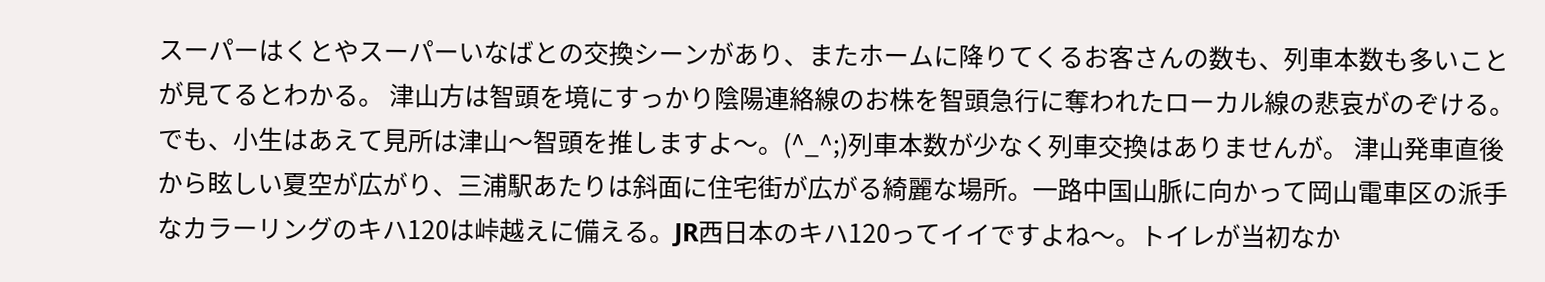スーパーはくとやスーパーいなばとの交換シーンがあり、またホームに降りてくるお客さんの数も、列車本数も多いことが見てるとわかる。 津山方は智頭を境にすっかり陰陽連絡線のお株を智頭急行に奪われたローカル線の悲哀がのぞける。でも、小生はあえて見所は津山〜智頭を推しますよ〜。(^_^;)列車本数が少なく列車交換はありませんが。 津山発車直後から眩しい夏空が広がり、三浦駅あたりは斜面に住宅街が広がる綺麗な場所。一路中国山脈に向かって岡山電車区の派手なカラーリングのキハ120は峠越えに備える。JR西日本のキハ120ってイイですよね〜。トイレが当初なか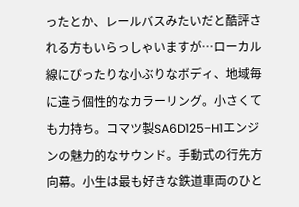ったとか、レールバスみたいだと酷評される方もいらっしゃいますが…ローカル線にぴったりな小ぶりなボディ、地域毎に違う個性的なカラーリング。小さくても力持ち。コマツ製SA6D125−H1エンジンの魅力的なサウンド。手動式の行先方向幕。小生は最も好きな鉄道車両のひと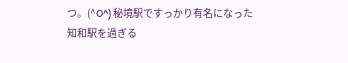つ。(^O^) 秘境駅ですっかり有名になった知和駅を過ぎる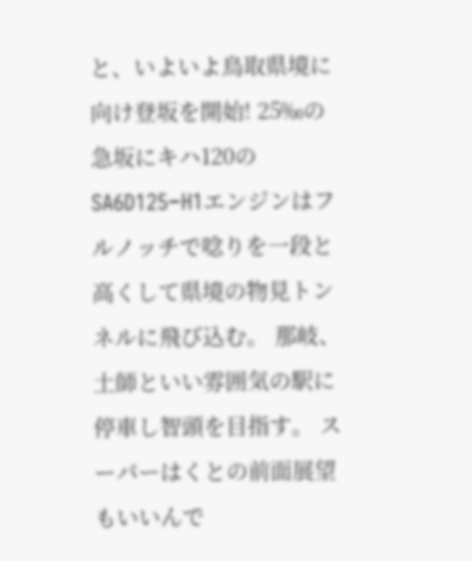と、いよいよ鳥取県境に向け登坂を開始! 25‰の急坂にキハ120のSA6D125−H1エンジンはフルノッチで唸りを一段と高くして県境の物見トンネルに飛び込む。 那岐、土師といい雰囲気の駅に停車し智頭を目指す。 スーパーはくとの前面展望もいいんで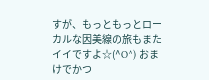すが、もっともっとローカルな因美線の旅もまたイイですよ☆(^O^) おまけでかつ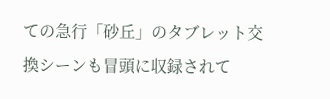ての急行「砂丘」のタブレット交換シーンも冒頭に収録されて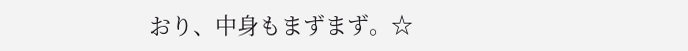おり、中身もまずまず。☆